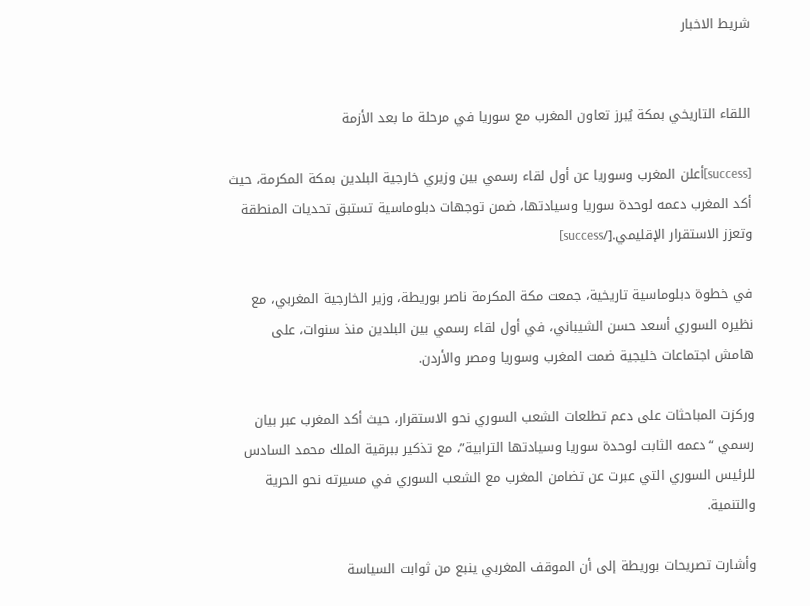شريط الاخبار


اللقاء التاريخي بمكة يُبرز تعاون المغرب مع سوريا في مرحلة ما بعد الأزمة

[success]أعلن المغرب وسوريا عن أول لقاء رسمي بين وزيري خارجية البلدين بمكة المكرمة، حيث أكد المغرب دعمه لوحدة سوريا وسيادتها، ضمن توجهات دبلوماسية تستبق تحديات المنطقة وتعزز الاستقرار الإقليمي.[/success]

في خطوة دبلوماسية تاريخية، جمعت مكة المكرمة ناصر بوريطة، وزير الخارجية المغربي، مع نظيره السوري أسعد حسن الشيباني، في أول لقاء رسمي بين البلدين منذ سنوات، على هامش اجتماعات خليجية ضمت المغرب وسوريا ومصر والأردن.

وركزت المباحثات على دعم تطلعات الشعب السوري نحو الاستقرار، حيث أكد المغرب عبر بيان رسمي “دعمه الثابت لوحدة سوريا وسيادتها الترابية”، مع تذكير ببرقية الملك محمد السادس للرئيس السوري التي عبرت عن تضامن المغرب مع الشعب السوري في مسيرته نحو الحرية والتنمية.

وأشارت تصريحات بوريطة إلى أن الموقف المغربي ينبع من ثوابت السياسة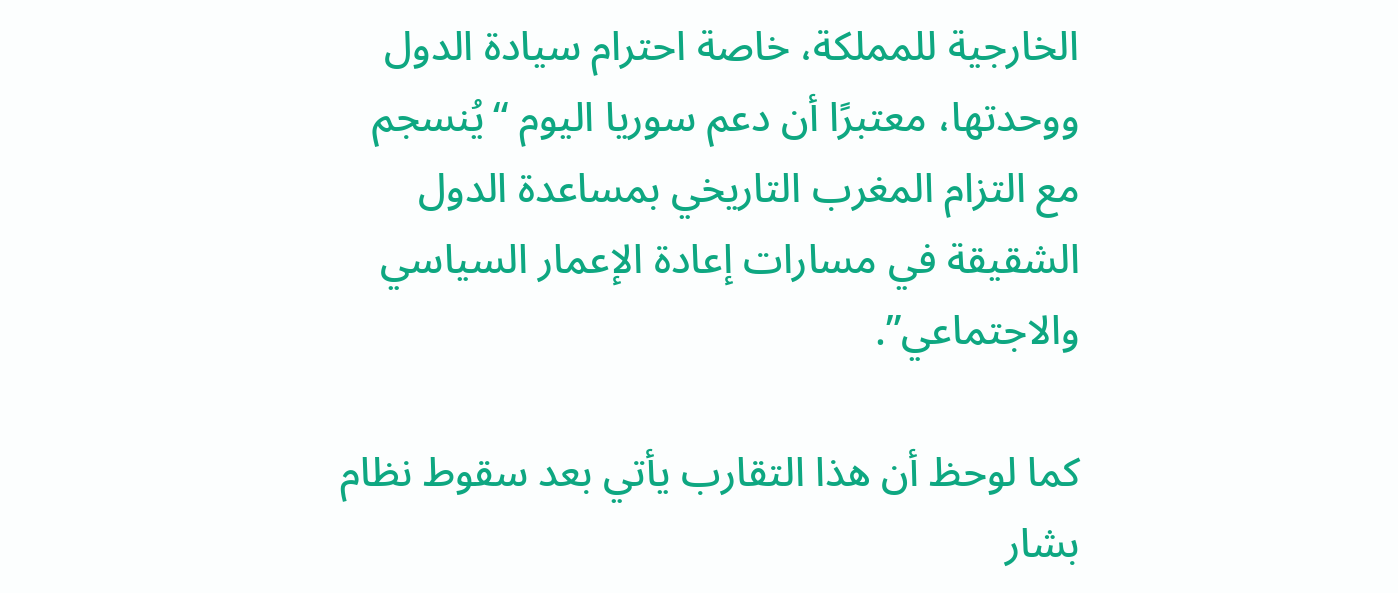الخارجية للمملكة، خاصة احترام سيادة الدول ووحدتها، معتبرًا أن دعم سوريا اليوم “يُنسجم مع التزام المغرب التاريخي بمساعدة الدول الشقيقة في مسارات إعادة الإعمار السياسي والاجتماعي”.

كما لوحظ أن هذا التقارب يأتي بعد سقوط نظام بشار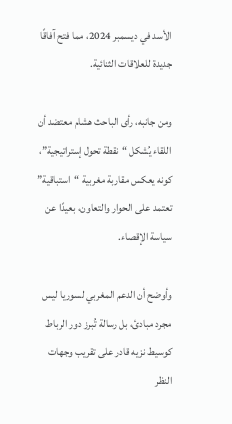الأسد في ديسمبر 2024، مما فتح آفاقًا جديدة للعلاقات الثنائية.

ومن جانبه، رأى الباحث هشام معتضد أن اللقاء يُشكل “نقطة تحول إستراتيجية”، كونه يعكس مقاربة مغربية “استباقية” تعتمد على الحوار والتعاون، بعيدًا عن سياسة الإقصاء.

وأوضح أن الدعم المغربي لسوريا ليس مجرد مبادئ، بل رسالة تُبرز دور الرباط كوسيط نزيه قادر على تقريب وجهات النظر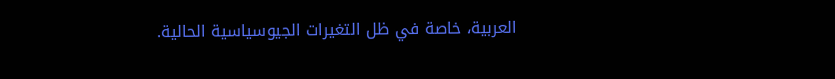العربية، خاصة في ظل التغيرات الجيوسياسية الحالية.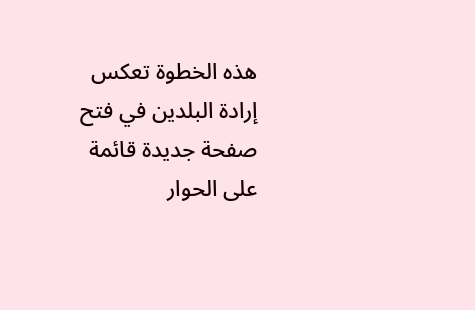هذه الخطوة تعكس إرادة البلدين في فتح صفحة جديدة قائمة على الحوار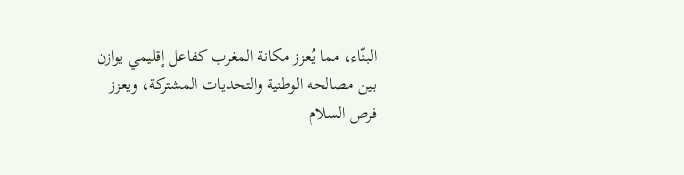البنّاء، مما يُعزز مكانة المغرب كفاعل إقليمي يوازن بين مصالحه الوطنية والتحديات المشتركة، ويعزز فرص السلام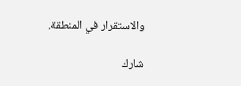والاستقرار في المنطقة.

شارك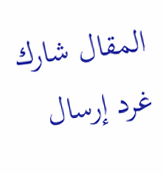المقال شارك غرد إرسال